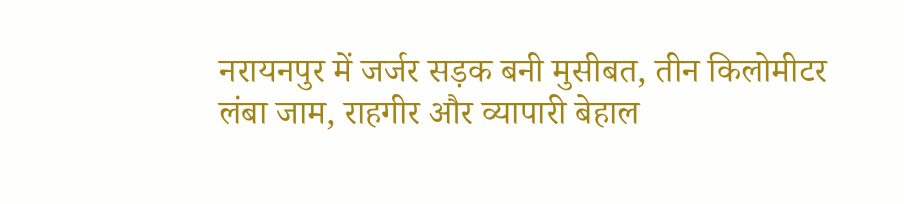नरायनपुर में जर्जर सड़क बनी मुसीबत, तीन किलोमीटर लंबा जाम, राहगीर और व्यापारी बेहाल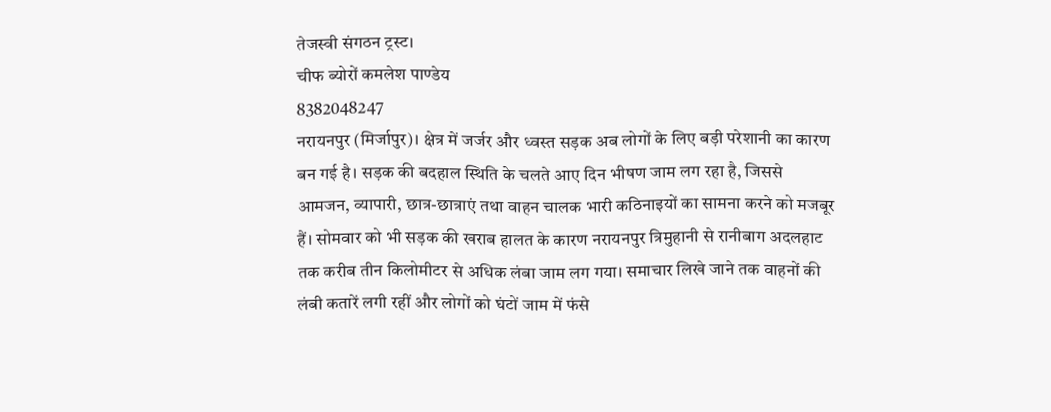तेजस्वी संगठन ट्रस्ट।
चीफ ब्योरों कमलेश पाण्डेय
8382048247
नरायनपुर (मिर्जापुर)। क्षेत्र में जर्जर और ध्वस्त सड़क अब लोगों के लिए बड़ी परेशानी का कारण बन गई है। सड़क की बदहाल स्थिति के चलते आए दिन भीषण जाम लग रहा है, जिससे आमजन, व्यापारी, छात्र-छात्राएं तथा वाहन चालक भारी कठिनाइयों का सामना करने को मजबूर हैं। सोमवार को भी सड़क की खराब हालत के कारण नरायनपुर त्रिमुहानी से रानीबाग अदलहाट तक करीब तीन किलोमीटर से अधिक लंबा जाम लग गया। समाचार लिखे जाने तक वाहनों की लंबी कतारें लगी रहीं और लोगों को घंटों जाम में फंसे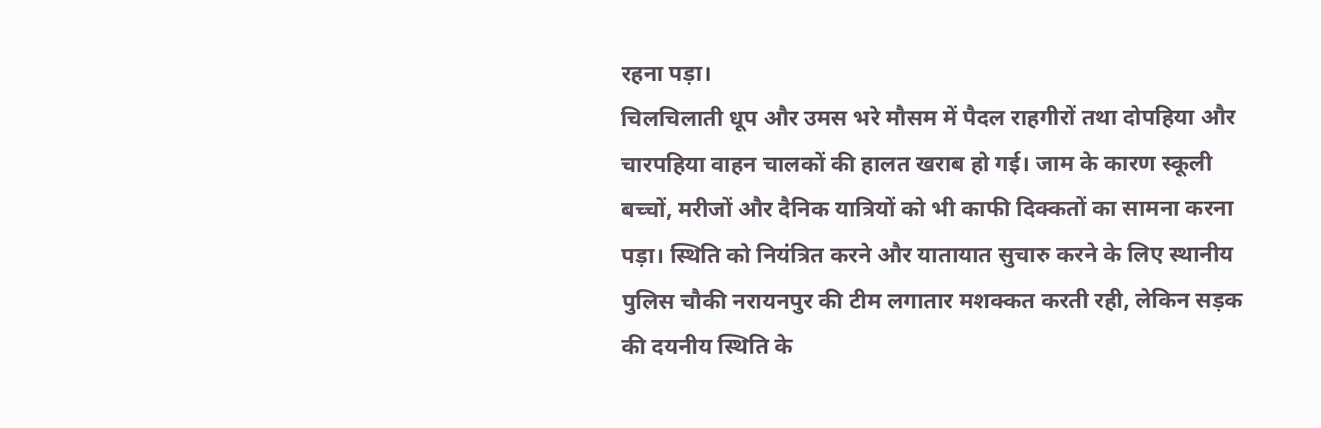रहना पड़ा।
चिलचिलाती धूप और उमस भरे मौसम में पैदल राहगीरों तथा दोपहिया और चारपहिया वाहन चालकों की हालत खराब हो गई। जाम के कारण स्कूली बच्चों, मरीजों और दैनिक यात्रियों को भी काफी दिक्कतों का सामना करना पड़ा। स्थिति को नियंत्रित करने और यातायात सुचारु करने के लिए स्थानीय पुलिस चौकी नरायनपुर की टीम लगातार मशक्कत करती रही, लेकिन सड़क की दयनीय स्थिति के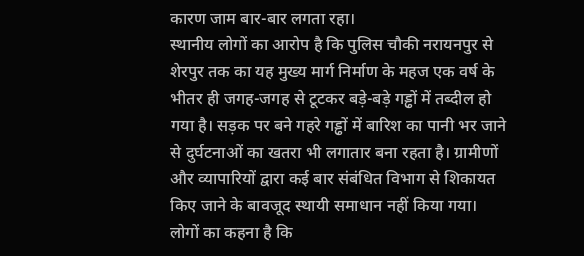कारण जाम बार-बार लगता रहा।
स्थानीय लोगों का आरोप है कि पुलिस चौकी नरायनपुर से शेरपुर तक का यह मुख्य मार्ग निर्माण के महज एक वर्ष के भीतर ही जगह-जगह से टूटकर बड़े-बड़े गड्ढों में तब्दील हो गया है। सड़क पर बने गहरे गड्ढों में बारिश का पानी भर जाने से दुर्घटनाओं का खतरा भी लगातार बना रहता है। ग्रामीणों और व्यापारियों द्वारा कई बार संबंधित विभाग से शिकायत किए जाने के बावजूद स्थायी समाधान नहीं किया गया।
लोगों का कहना है कि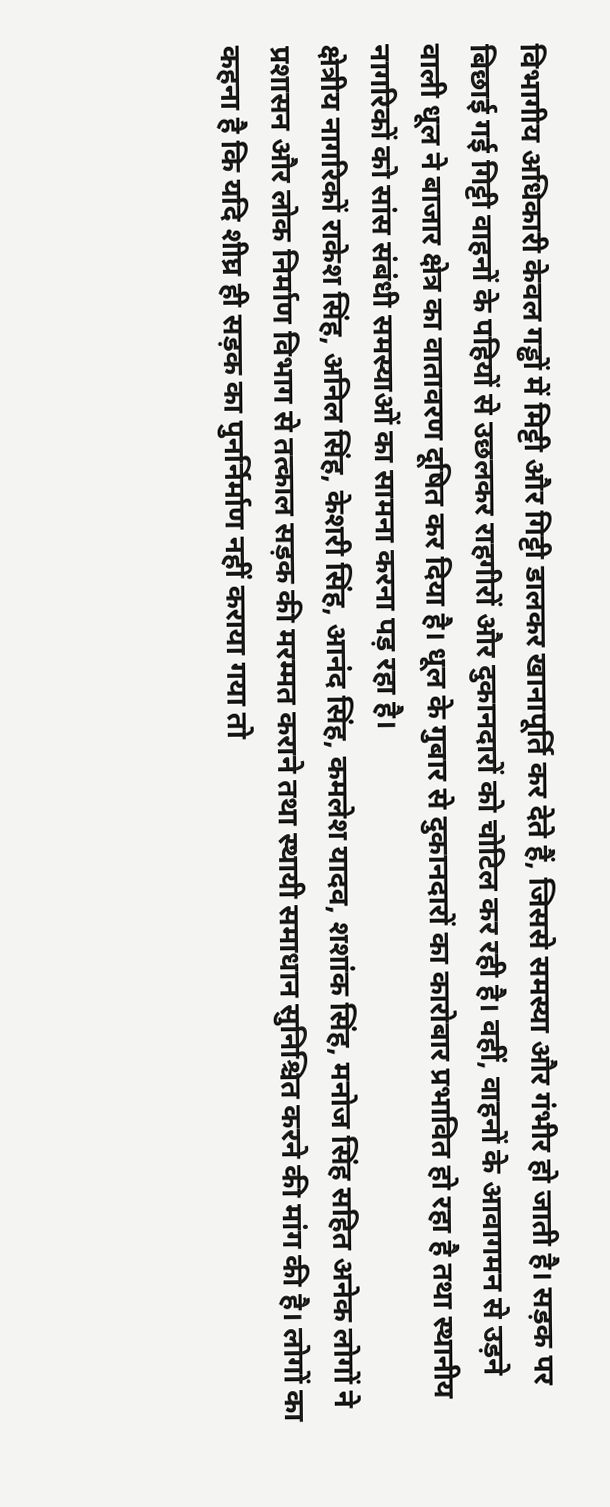विभागीय अधिकारी केवल गड्ढों में मिट्टी और गिट्टी डालकर खानापूर्ति कर देते हैं, जिससे समस्या और गंभीर हो जाती है। सड़क पर बिछाई गई गिट्टी वाहनों के पहियों से उछलकर राहगीरों और दुकानदारों को चोटिल कर रही है। वहीं, वाहनों के आवागमन से उड़ने वाली धूल ने बाजार क्षेत्र का वातावरण दूषित कर दिया है। धूल के गुबार से दुकानदारों का कारोबार प्रभावित हो रहा है तथा स्थानीय नागरिकों को सांस संबंधी समस्याओं का सामना करना पड़ रहा है।
क्षेत्रीय नागरिकों राकेश सिंह, अनिल सिंह, केशरी सिंह, आनंद सिंह, कमलेश यादव, शशांक सिंह, मनोज सिंह सहित अनेक लोगों ने प्रशासन और लोक निर्माण विभाग से तत्काल सड़क की मरम्मत कराने तथा स्थायी समाधान सुनिश्चित करने की मांग की है। लोगों का कहना है कि यदि शीघ्र ही सड़क का पुनर्निर्माण नहीं कराया गया तो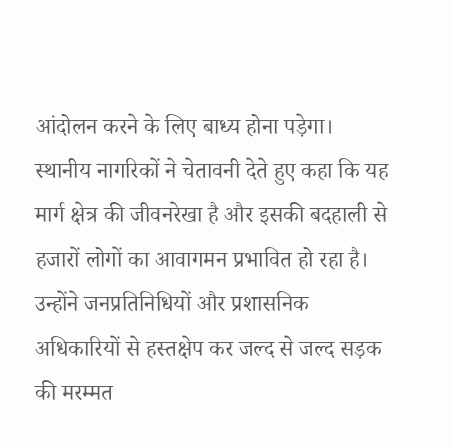आंदोलन करने के लिए बाध्य होना पड़ेगा।
स्थानीय नागरिकों ने चेतावनी देते हुए कहा कि यह मार्ग क्षेत्र की जीवनरेखा है और इसकी बदहाली से हजारों लोगों का आवागमन प्रभावित हो रहा है। उन्होंने जनप्रतिनिधियों और प्रशासनिक अधिकारियों से हस्तक्षेप कर जल्द से जल्द सड़क की मरम्मत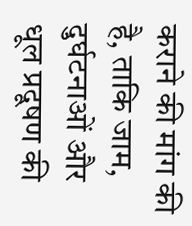कराने की मांग की है, ताकि जाम, दुर्घटनाओं और धूल प्रदूषण की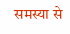समस्या से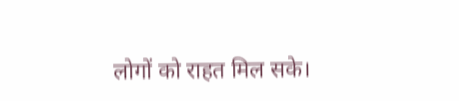लोगों को राहत मिल सके।